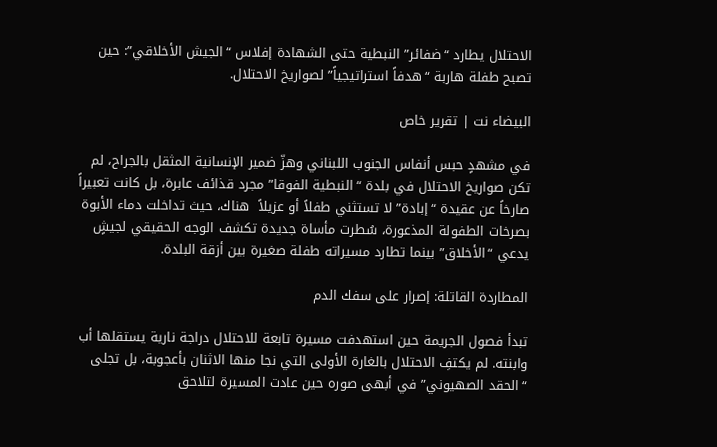الاحتلال يطارد “ضفائر” النبطية حتى الشهادة إفلاس “الجيش الأخلاقي”: حين تصبح طفلة هاربة “هدفاً استراتيجياً” لصواريخ الاحتلال.

البيضاء نت | تقرير خاص

في مشهدٍ حبس أنفاس الجنوب اللبناني وهزّ ضمير الإنسانية المثقل بالجراح، لم تكن صواريخ الاحتلال في بلدة “النبطية الفوقا” مجرد قذائف عابرة، بل كانت تعبيراً صارخاً عن عقيدة “إبادة” لا تستثني طفلاً أو عزيلاً  هناك، حيث تداخلت دماء الأبوة بصرخات الطفولة المذعورة، سُطرت مأساة جديدة تكشف الوجه الحقيقي لجيشٍ يدعي “الأخلاق” بينما تطارد مسيراته طفلة صغيرة بين أزقة البلدة.

المطاردة القاتلة: إصرار على سفك الدم

تبدأ فصول الجريمة حين استهدفت مسيرة تابعة للاحتلال دراجة نارية يستقلها أب وابنته. لم يكتفِ الاحتلال بالغارة الأولى التي نجا منها الاثنان بأعجوبة، بل تجلى “الحقد الصهيوني” في أبهى صوره حين عادت المسيرة لتلاحق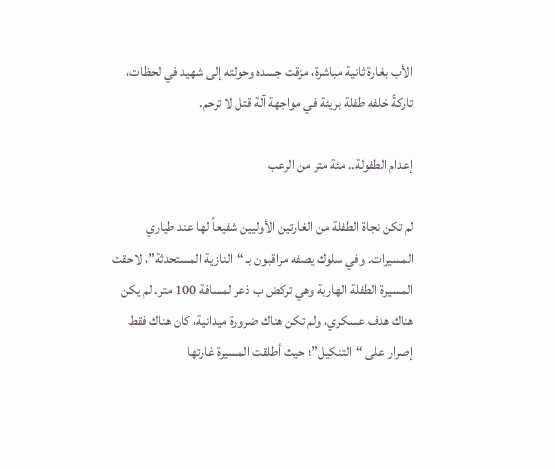الأب بغارة ثانية مباشرة، مزقت جسده وحولته إلى شهيد في لحظات، تاركةً خلفه طفلة بريئة في مواجهة آلة قتل لا ترحم.

إعدام الطفولة.. مئة متر من الرعب

لم تكن نجاة الطفلة من الغارتين الأوليين شفيعاً لها عند طياري المسيرات. وفي سلوك يصفه مراقبون بـ “النازية المستحدثة”، لاحقت المسيرة الطفلة الهاربة وهي تركض ب ذعر لمسافة 100 متر. لم يكن هناك هدف عسكري، ولم تكن هناك ضرورة ميدانية، كان هناك فقط إصرار على “التنكيل”؛ حيث أطلقت المسيرة غارتها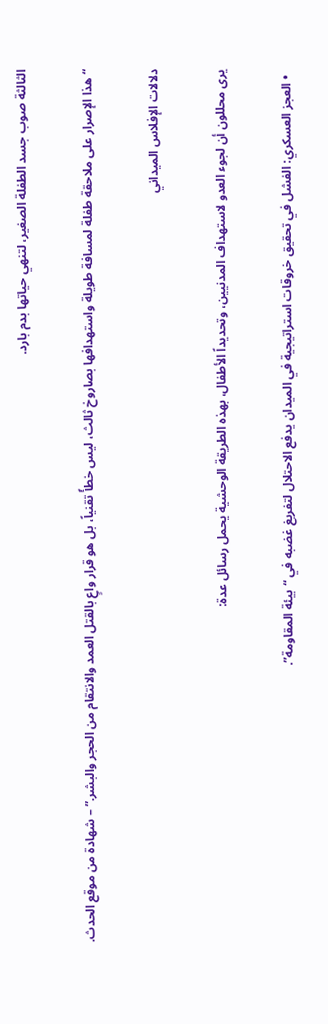الثالثة صوب جسد الطفلة الصغير، لتنهي حياتها بدم بارد.

“هذا الإصرار على ملاحقة طفلة لمسافة طويلة واستهدافها بصاروخ ثالث، ليس خطأً تقنياً، بل هو قرار واعٍ بالقتل العمد والانتقام من الحجر والبشر.” – شهادة من موقع الحدث.

دلالات الإفلاس الميداني

يرى محللون أن لجوء العدو لاستهداف المدنيين، وتحديداً الأطفال، بهذه الطريقة الوحشية يحمل رسائل عدة:

  • العجز العسكري: الفشل في تحقيق خروقات استراتيجية في الميدان يدفع الاحتلال لتفريغ غضبه في “بيئة المقاومة”.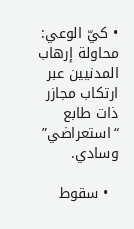• كيّ الوعي: محاولة إرهاب المدنيين عبر ارتكاب مجازر ذات طابع “استعراضي” وسادي.

  • سقوط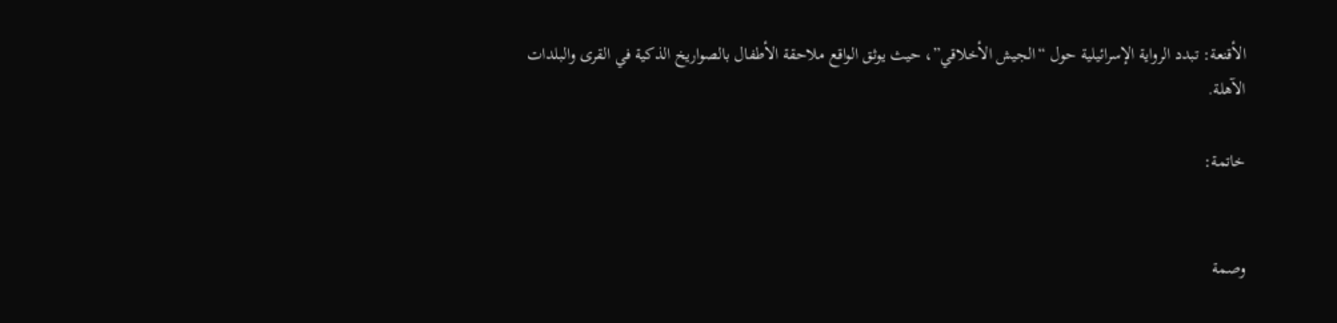الأقنعة: تبدد الرواية الإسرائيلية حول “الجيش الأخلاقي”، حيث يوثق الواقع ملاحقة الأطفال بالصواريخ الذكية في القرى والبلدات الآهلة.

خاتمة:


وصمة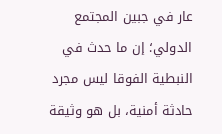عار في جبين المجتمع الدولي؛ إن ما حدث في النبطية الفوقا ليس مجرد حادثة أمنية، بل هو وثيقة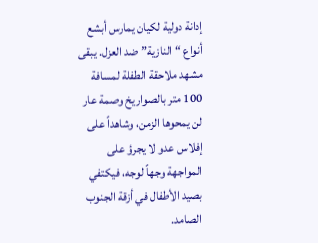إدانة دولية لكيان يمارس أبشع أنواع “النازية” ضد العزل. يبقى مشهد ملاحقة الطفلة لمسافة 100 متر بالصواريخ وصمة عار لن يمحوها الزمن، وشاهداً على إفلاس عدو لا يجرؤ على المواجهة وجهاً لوجه، فيكتفي بصيد الأطفال في أزقة الجنوب الصامد.